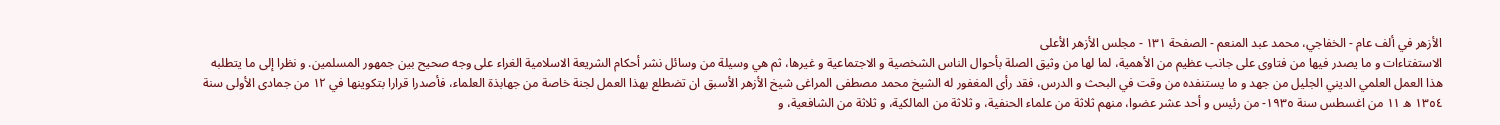الأزهر في ألف عام - الخفاجي، محمد عبد المنعم - الصفحة ١٣١ - مجلس الأزهر الأعلى
الاستفتاءات و ما يصدر فيها من فتاوى على جانب عظيم من الأهمية، لما لها من وثيق الصلة بأحوال الناس الشخصية و الاجتماعية و غيرها، ثم هي وسيلة من وسائل نشر أحكام الشريعة الاسلامية الغراء على وجه صحيح بين جمهور المسلمين. و نظرا إلى ما يتطلبه هذا العمل العلمي الديني الجليل من جهد و ما يستنفده من وقت في البحث و الدرس، فقد رأى المغفور له الشيخ محمد مصطفى المراغى شيخ الأزهر الأسبق ان تضطلع بهذا العمل لجنة خاصة من جهابذة العلماء، فأصدرا قرارا بتكوينها في ١٢ من جمادى الأولى سنة ١٣٥٤ ه ١١ من اغسطس سنة ١٩٣٥- من رئيس و أحد عشر عضوا، منهم ثلاثة من علماء الحنفية، و ثلاثة من المالكية، و ثلاثة من الشافعية، و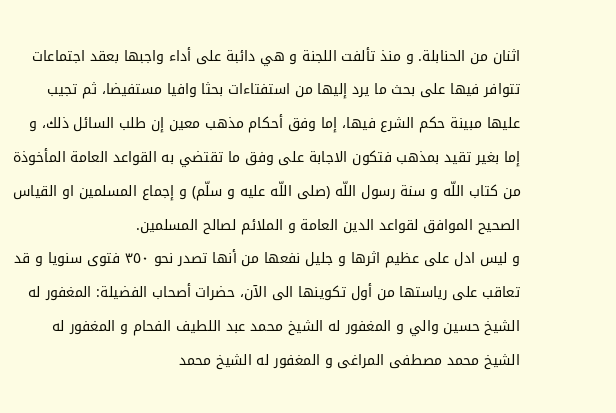اثنان من الحنابلة. و منذ تألفت اللجنة و هي دائبة على أداء واجبها بعقد اجتماعات تتوافر فيها على بحث ما يرد إليها من استفتاءات بحثا وافيا مستفيضا، ثم تجيب عليها مبينة حكم الشرع فيها، إما وفق أحكام مذهب معين إن طلب السائل ذلك، و إما بغير تقيد بمذهب فتكون الاجابة على وفق ما تقتضي به القواعد العامة المأخوذة من كتاب اللّه و سنة رسول اللّه (صلى اللّه عليه و سلّم) و إجماع المسلمين او القياس الصحيح الموافق لقواعد الدين العامة و الملائم لصالح المسلمين.
و ليس ادل على عظيم اثرها و جليل نفعها من أنها تصدر نحو ٣٥٠ فتوى سنويا و قد تعاقب على رياستها من أول تكوينها الى الآن، حضرات أصحاب الفضيلة: المغفور له الشيخ حسين والي و المغفور له الشيخ محمد عبد اللطيف الفحام و المغفور له الشيخ محمد مصطفى المراغى و المغفور له الشيخ محمد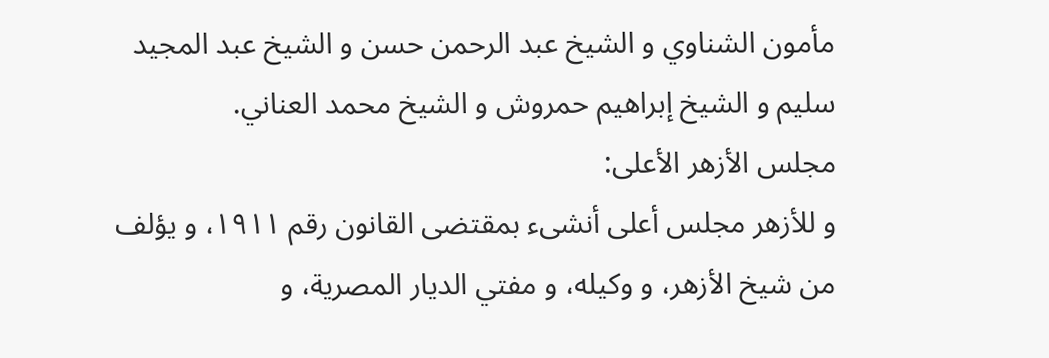مأمون الشناوي و الشيخ عبد الرحمن حسن و الشيخ عبد المجيد سليم و الشيخ إبراهيم حمروش و الشيخ محمد العناني.
مجلس الأزهر الأعلى:
و للأزهر مجلس أعلى أنشىء بمقتضى القانون رقم ١٩١١، و يؤلف من شيخ الأزهر، و وكيله، و مفتي الديار المصرية، و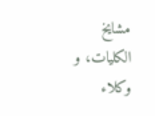مشايخ الكليات، و وكلاء